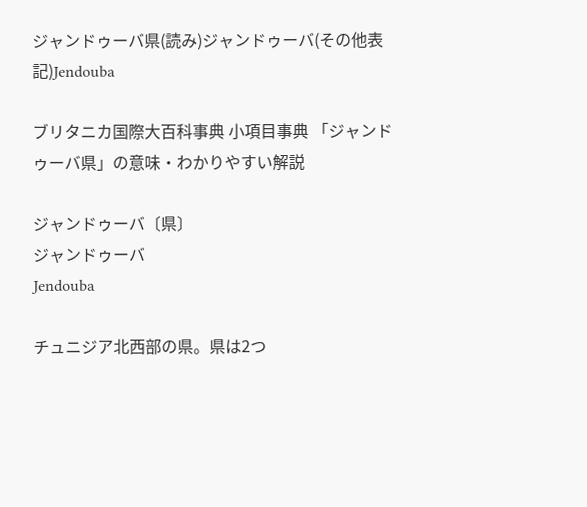ジャンドゥーバ県(読み)ジャンドゥーバ(その他表記)Jendouba

ブリタニカ国際大百科事典 小項目事典 「ジャンドゥーバ県」の意味・わかりやすい解説

ジャンドゥーバ〔県〕
ジャンドゥーバ
Jendouba

チュニジア北西部の県。県は2つ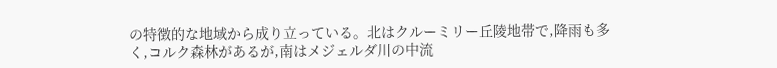の特徴的な地域から成り立っている。北はクルーミリー丘陵地帯で,降雨も多く,コルク森林があるが,南はメジェルダ川の中流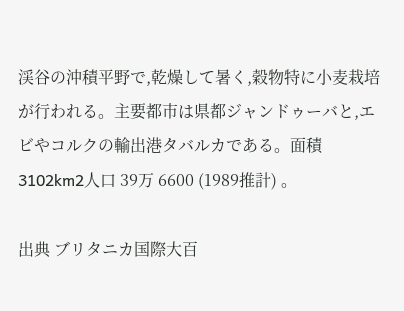渓谷の沖積平野で,乾燥して暑く,穀物特に小麦栽培が行われる。主要都市は県都ジャンドゥーバと,エビやコルクの輸出港タバルカである。面積 3102km2人口 39万 6600 (1989推計) 。

出典 ブリタニカ国際大百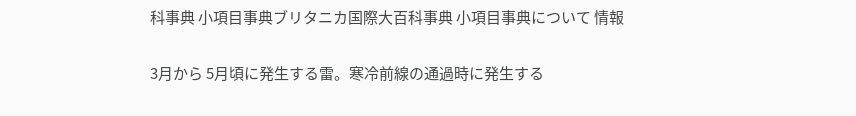科事典 小項目事典ブリタニカ国際大百科事典 小項目事典について 情報

3月から 5月頃に発生する雷。寒冷前線の通過時に発生する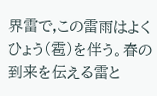界雷で,この雷雨はよくひょう(雹)を伴う。春の到来を伝える雷と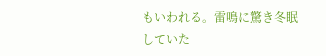もいわれる。雷鳴に驚き冬眠していた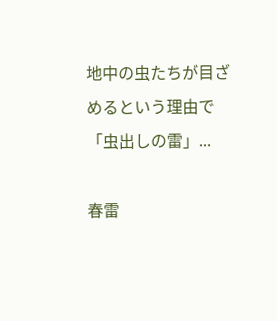地中の虫たちが目ざめるという理由で「虫出しの雷」...

春雷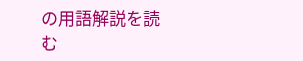の用語解説を読む